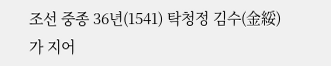조선 중종 36년(1541) 탁청정 김수(金綏)가 지어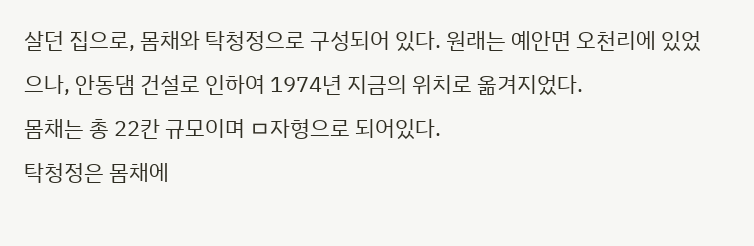살던 집으로, 몸채와 탁청정으로 구성되어 있다. 원래는 예안면 오천리에 있었으나, 안동댐 건설로 인하여 1974년 지금의 위치로 옮겨지었다.
몸채는 총 22칸 규모이며 ㅁ자형으로 되어있다.
탁청정은 몸채에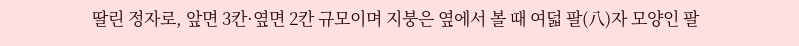딸린 정자로, 앞면 3칸·옆면 2칸 규모이며 지붕은 옆에서 볼 때 여덟 팔(八)자 모양인 팔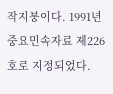작지붕이다. 1991년 중요민속자료 제226호로 지정되었다.